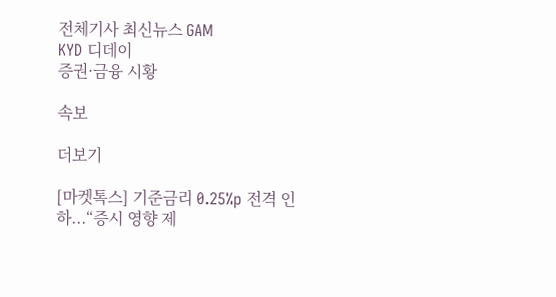전체기사 최신뉴스 GAM
KYD 디데이
증권·금융 시황

속보

더보기

[마켓톡스] 기준금리 0.25%p 전격 인하...“증시 영향 제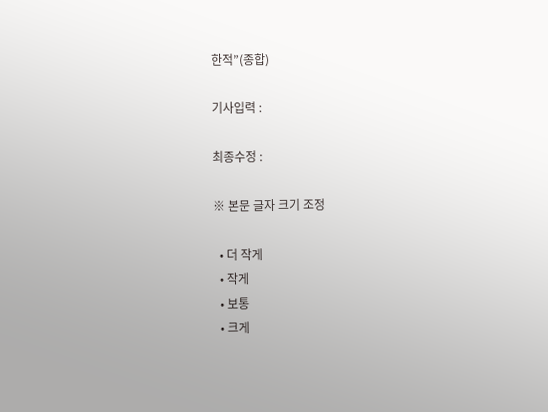한적”(종합)

기사입력 :

최종수정 :

※ 본문 글자 크기 조정

  • 더 작게
  • 작게
  • 보통
  • 크게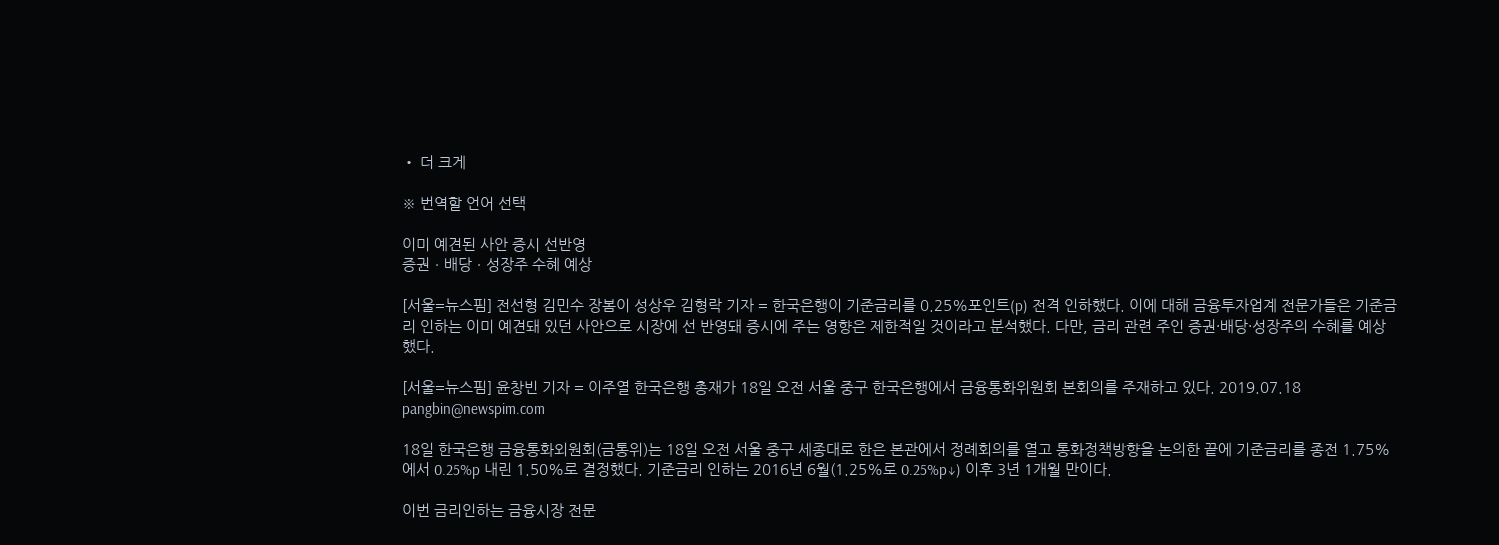• 더 크게

※ 번역할 언어 선택

이미 예견된 사안 증시 선반영
증권ㆍ배당ㆍ성장주 수혜 예상

[서울=뉴스핌] 전선형 김민수 장봄이 성상우 김형락 기자 = 한국은행이 기준금리를 0.25%포인트(p) 전격 인하했다. 이에 대해 금융투자업계 전문가들은 기준금리 인하는 이미 예견돼 있던 사안으로 시장에 선 반영돼 증시에 주는 영향은 제한적일 것이라고 분석했다. 다만, 금리 관련 주인 증권·배당·성장주의 수혜를 예상했다.

[서울=뉴스핌] 윤창빈 기자 = 이주열 한국은행 총재가 18일 오전 서울 중구 한국은행에서 금융통화위원회 본회의를 주재하고 있다. 2019.07.18 pangbin@newspim.com

18일 한국은행 금융통화외원회(금통위)는 18일 오전 서울 중구 세종대로 한은 본관에서 정례회의를 열고 통화정책방향을 논의한 끝에 기준금리를 종전 1.75%에서 0.25%p 내린 1.50%로 결정했다. 기준금리 인하는 2016년 6월(1.25%로 0.25%p↓) 이후 3년 1개월 만이다.

이번 금리인하는 금융시장 전문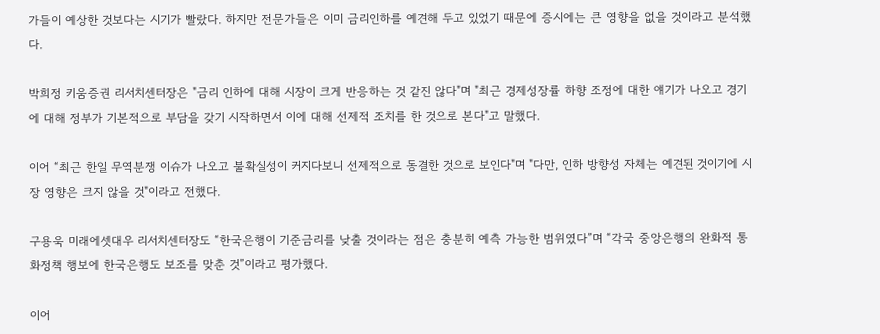가들이 예상한 것보다는 시기가 빨랐다. 하지만 전문가들은 이미 금리인하를 예견해 두고 있었기 때문에 증시에는 큰 영향을 없을 것이라고 분석했다.

박희정 키움증권 리서치센터장은 "금리 인하에 대해 시장이 크게 반응하는 것 같진 않다"며 "최근 경제성장률 하향 조정에 대한 얘기가 나오고 경기에 대해 정부가 기본적으로 부담을 갖기 시작하면서 이에 대해 선제적 조치를 한 것으로 본다"고 말했다.

이어 “최근 한일 무역분쟁 이슈가 나오고 불확실성이 커지다보니 선제적으로 동결한 것으로 보인다"며 "다만, 인하 방향성 자체는 예견된 것이기에 시장 영향은 크지 않을 것"이라고 전했다.

구용욱 미래에셋대우 리서치센터장도 “한국은행이 기준금리를 낮출 것이라는 점은 충분히 예측 가능한 범위였다”며 “각국 중앙은행의 완화적 통화정책 행보에 한국은행도 보조를 맞춘 것”이라고 평가했다.

이어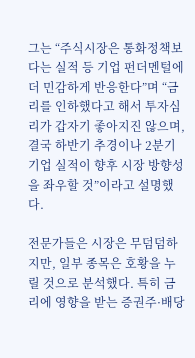그는 “주식시장은 통화정책보다는 실적 등 기업 펀더멘털에 더 민감하게 반응한다”며 “금리를 인하했다고 해서 투자심리가 갑자기 좋아지진 않으며, 결국 하반기 추경이나 2분기 기업 실적이 향후 시장 방향성을 좌우할 것”이라고 설명했다.

전문가들은 시장은 무덤덤하지만, 일부 종목은 호황을 누릴 것으로 분석했다. 특히 금리에 영향을 받는 증권주·배당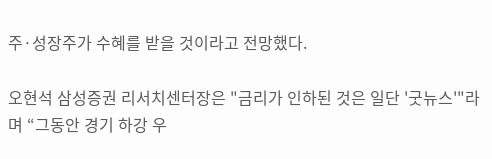주·성장주가 수혜를 받을 것이라고 전망했다.

오현석 삼성증권 리서치센터장은 "금리가 인하된 것은 일단 '굿뉴스'"라며 “그동안 경기 하강 우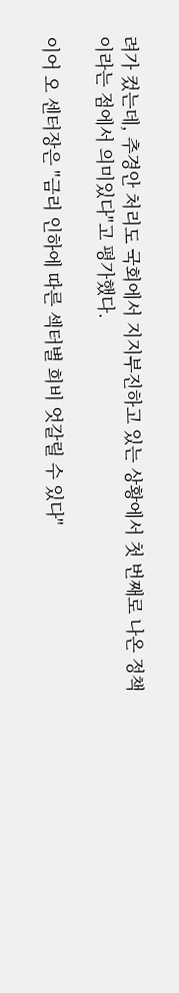려가 컸는데, 추경안 처리도 국회에서 지지부진하고 있는 상황에서 첫 번째로 나온 정책이라는 점에서 의미있다"고 평가했다.

이어 오 센터장은 "금리 인하에 따른 섹터별 희비 엇갈릴 수 있다"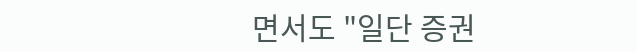면서도 "일단 증권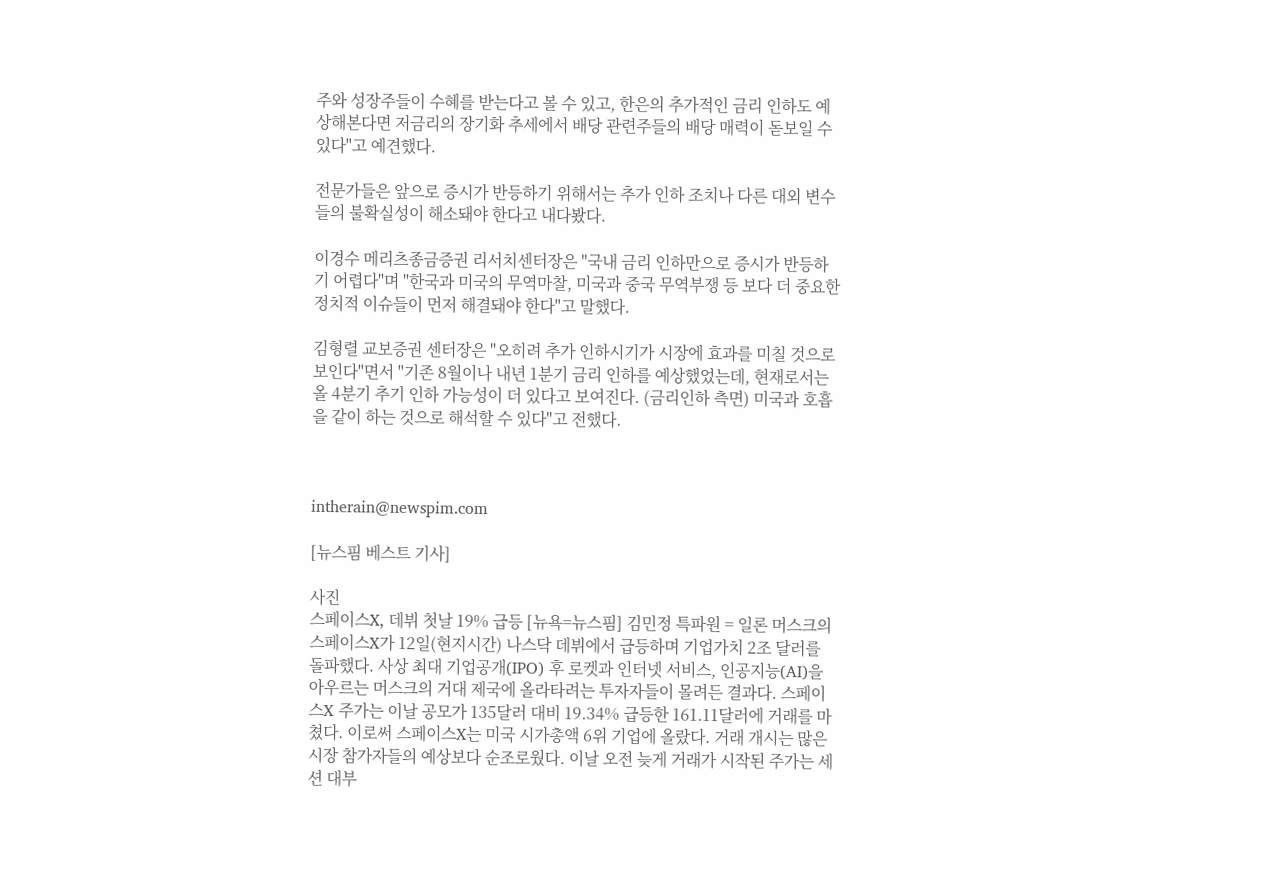주와 성장주들이 수혜를 받는다고 볼 수 있고, 한은의 추가적인 금리 인하도 예상해본다면 저금리의 장기화 추세에서 배당 관련주들의 배당 매력이 돋보일 수 있다"고 예견했다.

전문가들은 앞으로 증시가 반등하기 위해서는 추가 인하 조치나 다른 대외 변수들의 불확실성이 해소돼야 한다고 내다봤다.

이경수 메리츠종금증권 리서치센터장은 "국내 금리 인하만으로 증시가 반등하기 어렵다"며 "한국과 미국의 무역마찰, 미국과 중국 무역부쟁 등 보다 더 중요한 정치적 이슈들이 먼저 해결돼야 한다"고 말했다.

김형렬 교보증권 센터장은 "오히려 추가 인하시기가 시장에 효과를 미칠 것으로 보인다"면서 "기존 8월이나 내년 1분기 금리 인하를 예상했었는데, 현재로서는 올 4분기 추기 인하 가능성이 더 있다고 보여진다. (금리인하 측면) 미국과 호흡을 같이 하는 것으로 해석할 수 있다"고 전했다.



intherain@newspim.com

[뉴스핌 베스트 기사]

사진
스페이스X, 데뷔 첫날 19% 급등 [뉴욕=뉴스핌] 김민정 특파원 = 일론 머스크의 스페이스X가 12일(현지시간) 나스닥 데뷔에서 급등하며 기업가치 2조 달러를 돌파했다. 사상 최대 기업공개(IPO) 후 로켓과 인터넷 서비스, 인공지능(AI)을 아우르는 머스크의 거대 제국에 올라타려는 투자자들이 몰려든 결과다. 스페이스X 주가는 이날 공모가 135달러 대비 19.34% 급등한 161.11달러에 거래를 마쳤다. 이로써 스페이스X는 미국 시가총액 6위 기업에 올랐다. 거래 개시는 많은 시장 참가자들의 예상보다 순조로웠다. 이날 오전 늦게 거래가 시작된 주가는 세션 대부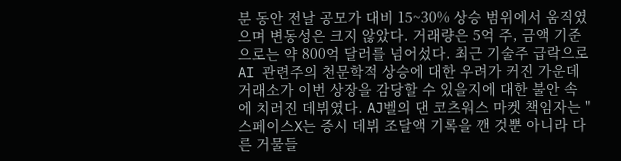분 동안 전날 공모가 대비 15~30% 상승 범위에서 움직였으며 변동성은 크지 않았다. 거래량은 5억 주, 금액 기준으로는 약 800억 달러를 넘어섰다. 최근 기술주 급락으로 AI 관련주의 천문학적 상승에 대한 우려가 커진 가운데 거래소가 이번 상장을 감당할 수 있을지에 대한 불안 속에 치러진 데뷔였다. AJ벨의 댄 코츠워스 마켓 책임자는 "스페이스X는 증시 데뷔 조달액 기록을 깬 것뿐 아니라 다른 거물들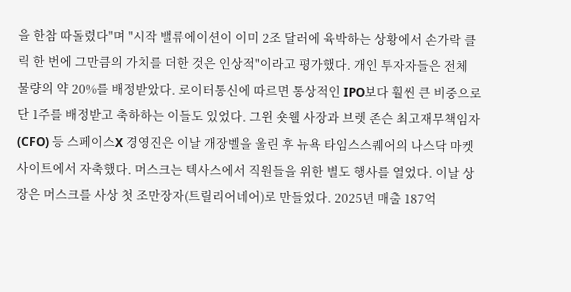을 한참 따돌렸다"며 "시작 밸류에이션이 이미 2조 달러에 육박하는 상황에서 손가락 클릭 한 번에 그만큼의 가치를 더한 것은 인상적"이라고 평가했다. 개인 투자자들은 전체 물량의 약 20%를 배정받았다. 로이터통신에 따르면 통상적인 IPO보다 훨씬 큰 비중으로 단 1주를 배정받고 축하하는 이들도 있었다. 그윈 숏웰 사장과 브렛 존슨 최고재무책임자(CFO) 등 스페이스X 경영진은 이날 개장벨을 울린 후 뉴욕 타임스스퀘어의 나스닥 마켓사이트에서 자축했다. 머스크는 텍사스에서 직원들을 위한 별도 행사를 열었다. 이날 상장은 머스크를 사상 첫 조만장자(트릴리어네어)로 만들었다. 2025년 매출 187억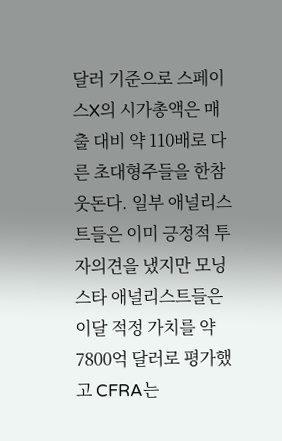달러 기준으로 스페이스X의 시가총액은 매출 대비 약 110배로 다른 초대형주들을 한참 웃돈다. 일부 애널리스트들은 이미 긍정적 투자의견을 냈지만 모닝스타 애널리스트들은 이달 적정 가치를 약 7800억 달러로 평가했고 CFRA는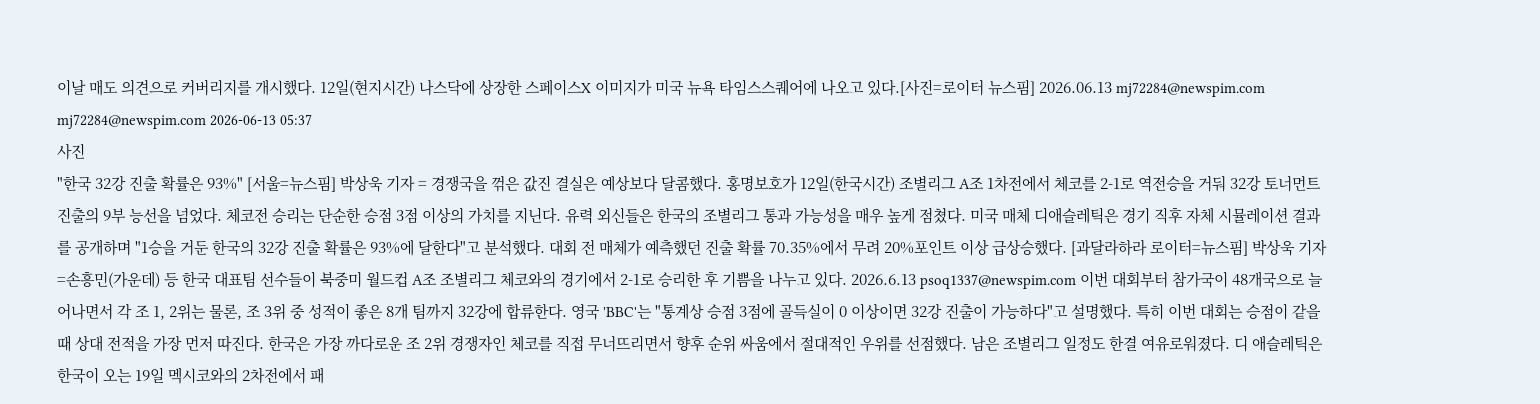이날 매도 의견으로 커버리지를 개시했다. 12일(현지시간) 나스닥에 상장한 스페이스X 이미지가 미국 뉴욕 타임스스퀘어에 나오고 있다.[사진=로이터 뉴스핌] 2026.06.13 mj72284@newspim.com   mj72284@newspim.com 2026-06-13 05:37
사진
"한국 32강 진출 확률은 93%" [서울=뉴스핌] 박상욱 기자 = 경쟁국을 꺾은 값진 결실은 예상보다 달콤했다. 홍명보호가 12일(한국시간) 조별리그 A조 1차전에서 체코를 2-1로 역전승을 거둬 32강 토너먼트 진출의 9부 능선을 넘었다. 체코전 승리는 단순한 승점 3점 이상의 가치를 지닌다. 유력 외신들은 한국의 조별리그 통과 가능성을 매우 높게 점쳤다. 미국 매체 디애슬레틱은 경기 직후 자체 시뮬레이션 결과를 공개하며 "1승을 거둔 한국의 32강 진출 확률은 93%에 달한다"고 분석했다. 대회 전 매체가 예측했던 진출 확률 70.35%에서 무려 20%포인트 이상 급상승했다. [과달라하라 로이터=뉴스핌] 박상욱 기자=손흥민(가운데) 등 한국 대표팀 선수들이 북중미 월드컵 A조 조별리그 체코와의 경기에서 2-1로 승리한 후 기쁨을 나누고 있다. 2026.6.13 psoq1337@newspim.com 이번 대회부터 참가국이 48개국으로 늘어나면서 각 조 1, 2위는 물론, 조 3위 중 성적이 좋은 8개 팀까지 32강에 합류한다. 영국 'BBC'는 "통계상 승점 3점에 골득실이 0 이상이면 32강 진출이 가능하다"고 설명했다. 특히 이번 대회는 승점이 같을 때 상대 전적을 가장 먼저 따진다. 한국은 가장 까다로운 조 2위 경쟁자인 체코를 직접 무너뜨리면서 향후 순위 싸움에서 절대적인 우위를 선점했다. 남은 조별리그 일정도 한결 여유로워졌다. 디 애슬레틱은 한국이 오는 19일 멕시코와의 2차전에서 패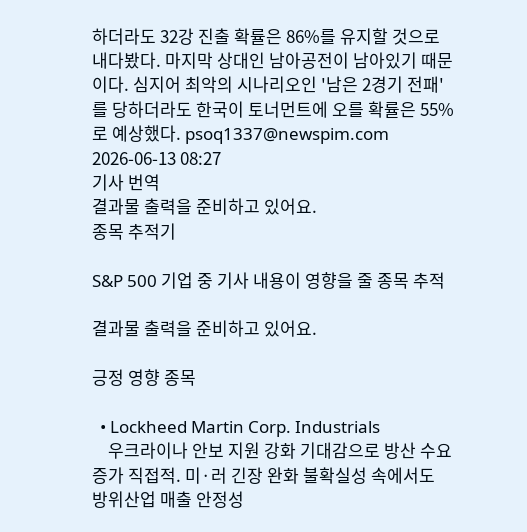하더라도 32강 진출 확률은 86%를 유지할 것으로 내다봤다. 마지막 상대인 남아공전이 남아있기 때문이다. 심지어 최악의 시나리오인 '남은 2경기 전패'를 당하더라도 한국이 토너먼트에 오를 확률은 55%로 예상했다. psoq1337@newspim.com 2026-06-13 08:27
기사 번역
결과물 출력을 준비하고 있어요.
종목 추적기

S&P 500 기업 중 기사 내용이 영향을 줄 종목 추적

결과물 출력을 준비하고 있어요.

긍정 영향 종목

  • Lockheed Martin Corp. Industrials
    우크라이나 안보 지원 강화 기대감으로 방산 수요 증가 직접적. 미·러 긴장 완화 불확실성 속에서도 방위산업 매출 안정성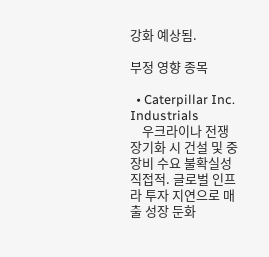강화 예상됨.

부정 영향 종목

  • Caterpillar Inc. Industrials
    우크라이나 전쟁 장기화 시 건설 및 중장비 수요 불확실성 직접적. 글로벌 인프라 투자 지연으로 매출 성장 둔화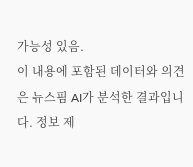가능성 있음.
이 내용에 포함된 데이터와 의견은 뉴스핌 AI가 분석한 결과입니다. 정보 제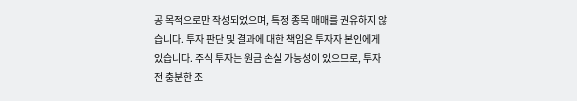공 목적으로만 작성되었으며, 특정 종목 매매를 권유하지 않습니다. 투자 판단 및 결과에 대한 책임은 투자자 본인에게 있습니다. 주식 투자는 원금 손실 가능성이 있으므로, 투자 전 충분한 조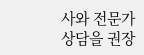사와 전문가 상담을 권장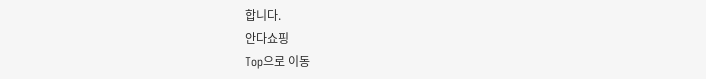합니다.
안다쇼핑
Top으로 이동